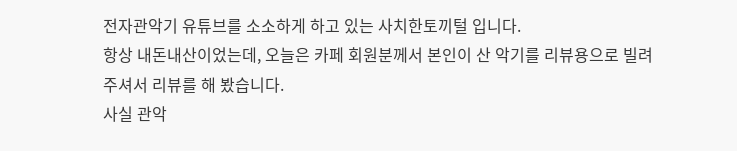전자관악기 유튜브를 소소하게 하고 있는 사치한토끼털 입니다.
항상 내돈내산이었는데, 오늘은 카페 회원분께서 본인이 산 악기를 리뷰용으로 빌려주셔서 리뷰를 해 봤습니다.
사실 관악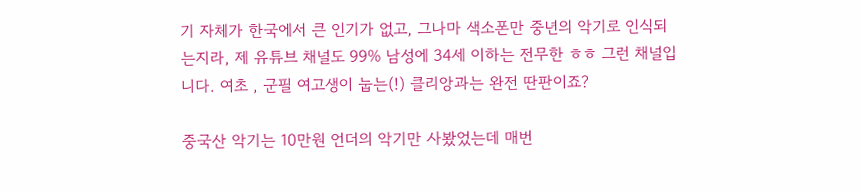기 자체가 한국에서 큰 인기가 없고, 그나마 색소폰만 중년의 악기로 인식되는지라, 제 유튜브 채널도 99% 남성에 34세 이하는 전무한 ㅎㅎ 그런 채널입니다. 여초 , 군필 여고생이 눕는(!) 클리앙과는 완전 딴판이죠?

중국산 악기는 10만원 언더의 악기만 사봤었는데 매번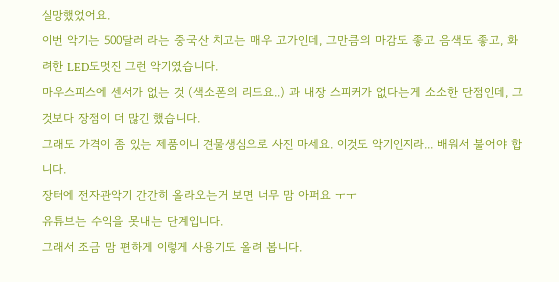실망했었어요.
이번 악기는 500달러 라는 중국산 치고는 매우 고가인데, 그만큼의 마감도 좋고 음색도 좋고, 화려한 LED도멋진 그런 악기였습니다.
마우스피스에 센서가 없는 것 (색소폰의 리드요..) 과 내장 스피커가 없다는게 소소한 단점인데, 그것보다 장점이 더 많긴 했습니다.
그래도 가격이 좀 있는 제품이니 견물생심으로 사진 마세요. 이것도 악기인지라... 배워서 불어야 합니다.
장터에 전자관악기 간간히 올라오는거 보면 너무 맘 아퍼요 ㅜㅜ
유튜브는 수익을 못내는 단계입니다.
그래서 조금 맘 편하게 이렇게 사용기도 올려 봅니다.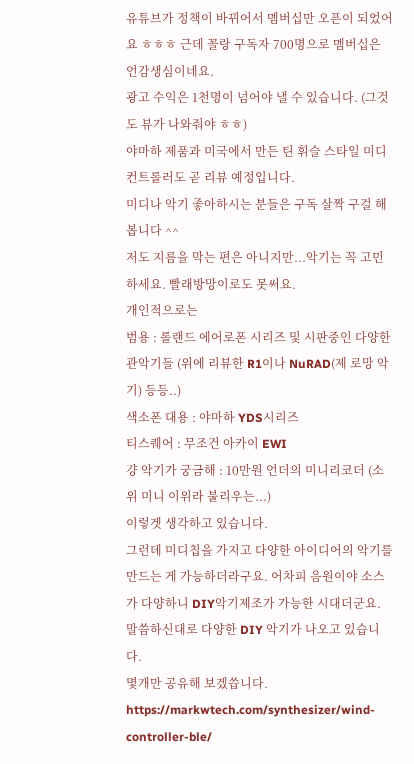유튜브가 정책이 바뀌어서 멤버십만 오픈이 되었어요 ㅎㅎㅎ 근데 꼴랑 구독자 700명으로 멤버십은 언감생심이네요.
광고 수익은 1천명이 넘어야 낼 수 있습니다. (그것도 뷰가 나와줘야 ㅎㅎ)
야마하 제품과 미국에서 만든 틴 휘슬 스타일 미디 컨트롤러도 곧 리뷰 예정입니다.
미디나 악기 좋아하시는 분들은 구독 살짝 구걸 해 봅니다 ^^
저도 지름을 막는 편은 아니지만...악기는 꼭 고민하세요. 빨래방망이로도 못써요.
개인적으로는
범용 : 롤랜드 에어로폰 시리즈 및 시판중인 다양한 관악기들 (위에 리뷰한 R1이나 NuRAD(제 로망 악기) 등등..)
색소폰 대용 : 야마하 YDS시리즈
티스퀘어 : 무조건 아카이 EWI
걍 악기가 궁금해 : 10만원 언더의 미니리코더 (소위 미니 이위라 불리우는...)
이렇겟 생각하고 있습니다.
그런데 미디칩을 가지고 다양한 아이디어의 악기를 만드는 게 가능하더라구요. 어차피 음원이야 소스가 다양하니 DIY악기제조가 가능한 시대더군요.
말씀하신대로 다양한 DIY 악기가 나오고 있습니다.
몇개만 공유해 보겠씁니다.
https://markwtech.com/synthesizer/wind-controller-ble/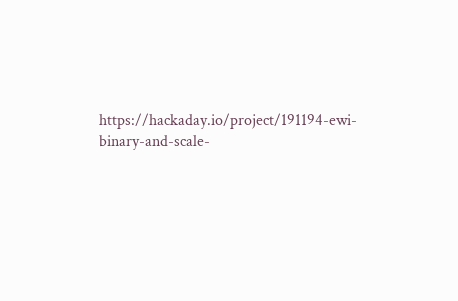https://hackaday.io/project/191194-ewi-binary-and-scale-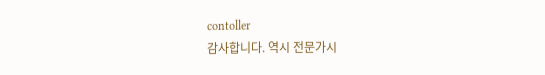contoller
감사합니다. 역시 전문가시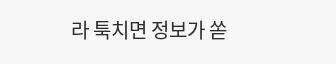라 툭치면 정보가 쏟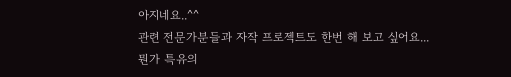아지네요..^^
관련 전문가분들과 자작 프로젝트도 한번 해 보고 싶어요...
뭔가 특유의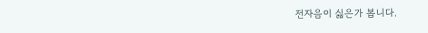전자음이 싫은가 봅니다.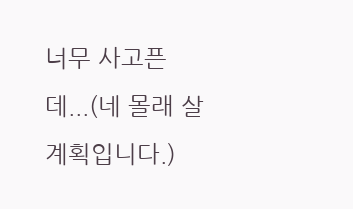너무 사고픈데...(네 몰래 살 계획입니다.)